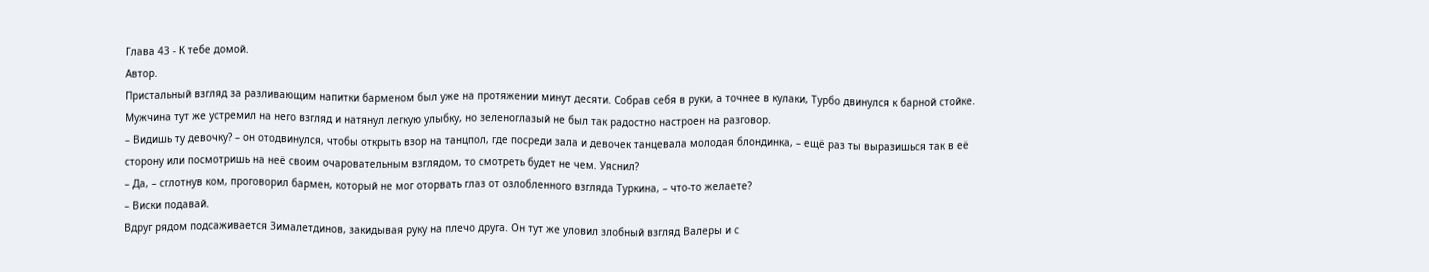Глава 43 - К тебе домой.
Автор.
Пристальный взгляд за разливающим напитки барменом был уже на протяжении минут десяти. Собрав себя в руки, а точнее в кулаки, Турбо двинулся к барной стойке.
Мужчина тут же устремил на него взгляд и натянул легкую улыбку, но зеленоглазый не был так радостно настроен на разговор.
– Видишь ту девочку? – он отодвинулся, чтобы открыть взор на танцпол, где посреди зала и девочек танцевала молодая блондинка, – ещё раз ты выразишься так в её сторону или посмотришь на неё своим очаровательным взглядом, то смотреть будет не чем. Уяснил?
– Да, – сглотнув ком, проговорил бармен, который не мог оторвать глаз от озлобленного взгляда Туркина, – что-то желаете?
– Виски подавай.
Вдруг рядом подсаживается Зималетдинов, закидывая руку на плечо друга. Он тут же уловил злобный взгляд Валеры и с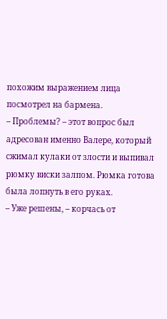похожим выражением лица посмотрел на бармена.
– Проблемы? – этот вопрос был адресован именно Валере, который сжимал кулаки от злости и выпивал рюмку виски залпом. Рюмка готова была лопнуть в его руках.
– Уже решены, – корчась от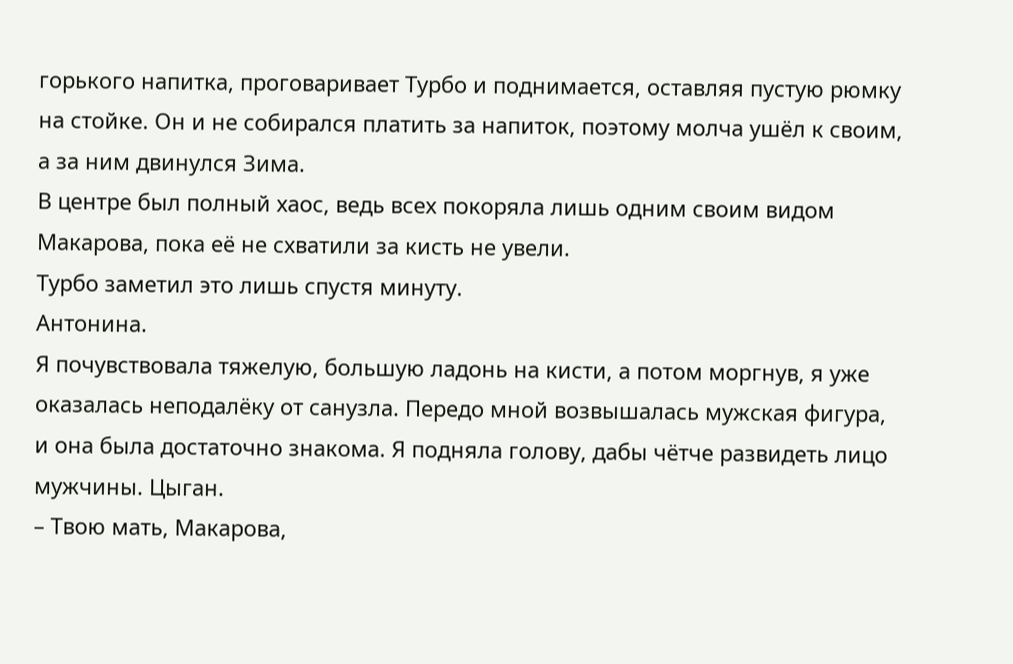горького напитка, проговаривает Турбо и поднимается, оставляя пустую рюмку на стойке. Он и не собирался платить за напиток, поэтому молча ушёл к своим, а за ним двинулся Зима.
В центре был полный хаос, ведь всех покоряла лишь одним своим видом Макарова, пока её не схватили за кисть не увели.
Турбо заметил это лишь спустя минуту.
Антонина.
Я почувствовала тяжелую, большую ладонь на кисти, а потом моргнув, я уже оказалась неподалёку от санузла. Передо мной возвышалась мужская фигура, и она была достаточно знакома. Я подняла голову, дабы чётче развидеть лицо мужчины. Цыган.
– Твою мать, Макарова,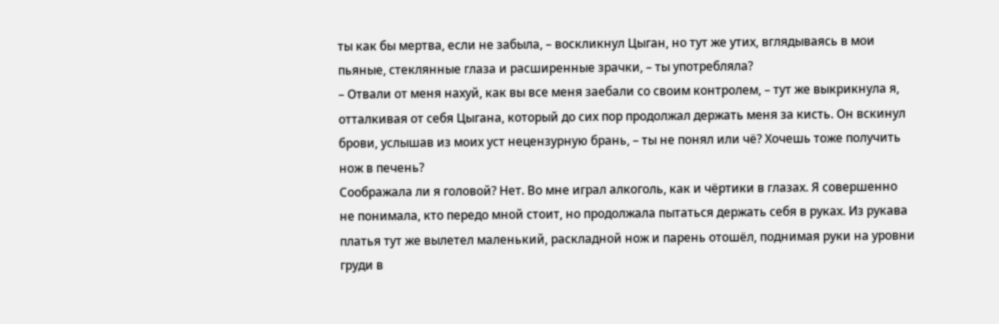ты как бы мертва, если не забыла, – воскликнул Цыган, но тут же утих, вглядываясь в мои пьяные, стеклянные глаза и расширенные зрачки, – ты употребляла?
– Отвали от меня нахуй, как вы все меня заебали со своим контролем, – тут же выкрикнула я, отталкивая от себя Цыгана, который до сих пор продолжал держать меня за кисть. Он вскинул брови, услышав из моих уст нецензурную брань, – ты не понял или чё? Хочешь тоже получить нож в печень?
Соображала ли я головой? Нет. Во мне играл алкоголь, как и чёртики в глазах. Я совершенно не понимала, кто передо мной стоит, но продолжала пытаться держать себя в руках. Из рукава платья тут же вылетел маленький, раскладной нож и парень отошёл, поднимая руки на уровни груди в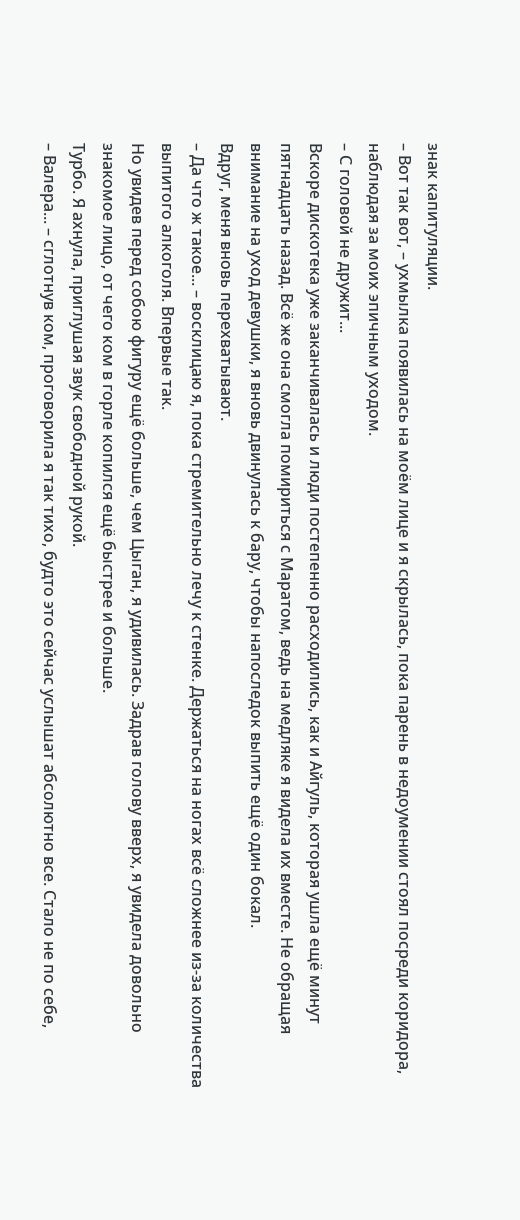знак капитуляции.
– Вот так вот, – ухмылка появилась на моём лице и я скрылась, пока парень в недоумении стоял посреди коридора, наблюдая за моих эпичным уходом.
– С головой не дружит...
Вскоре дискотека уже заканчивалась и люди постепенно расходились, как и Айгуль, которая ушла ещё минут пятнадцать назад. Всё же она смогла помириться с Маратом, ведь на медляке я видела их вместе. Не обращая внимание на уход девушки, я вновь двинулась к бару, чтобы напоследок выпить ещё один бокал.
Вдруг, меня вновь перехватывают.
– Да что ж такое... – восклицаю я, пока стремительно лечу к стенке. Держаться на ногах всё сложнее из-за количества выпитого алкоголя. Впервые так.
Но увидев перед собою фигуру ещё больше, чем Цыган, я удивилась. Задрав голову вверх, я увидела довольно знакомое лицо, от чего ком в горле копился ещё быстрее и больше.
Турбо. Я ахнула, приглушая звук свободной рукой.
– Валера... – сглотнув ком, проговорила я так тихо, будто это сейчас услышат абсолютно все. Стало не по себе,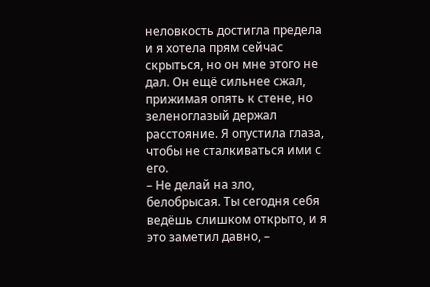неловкость достигла предела и я хотела прям сейчас скрыться, но он мне этого не дал. Он ещё сильнее сжал, прижимая опять к стене, но зеленоглазый держал расстояние. Я опустила глаза, чтобы не сталкиваться ими с его.
– Не делай на зло, белобрысая. Ты сегодня себя ведёшь слишком открыто, и я это заметил давно, –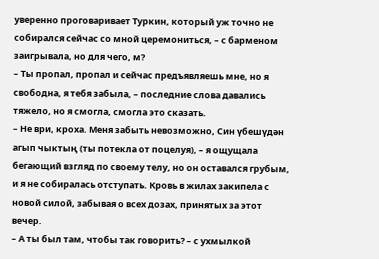уверенно проговаривает Туркин, который уж точно не собирался сейчас со мной церемониться, – с барменом заигрывала, но для чего, м?
– Ты пропал, пропал и сейчас предъявляешь мне, но я свободна, я тебя забыла, – последние слова давались тяжело, но я смогла, смогла это сказать.
– Не ври, кроха. Меня забыть невозможно, Син үбешүдән агып чыктың (ты потекла от поцелуя), – я ощущала бегающий взгляд по своему телу, но он оставался грубым, и я не собиралась отступать. Кровь в жилах закипела с новой силой, забывая о всех дозах, принятых за этот вечер.
– А ты был там, чтобы так говорить? – с ухмылкой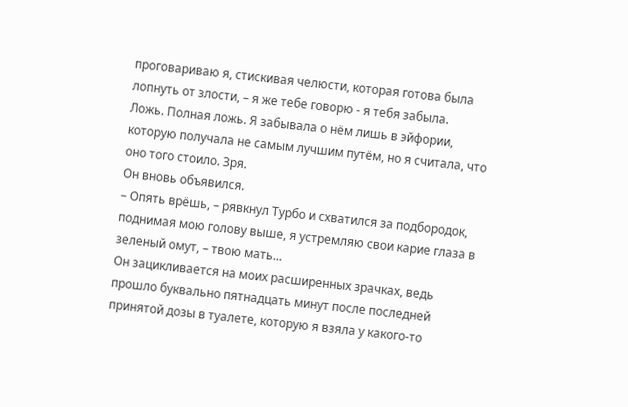проговариваю я, стискивая челюсти, которая готова была лопнуть от злости, – я же тебе говорю - я тебя забыла.
Ложь. Полная ложь. Я забывала о нём лишь в эйфории, которую получала не самым лучшим путём, но я считала, что оно того стоило. Зря.
Он вновь объявился.
– Опять врёшь, – рявкнул Турбо и схватился за подбородок, поднимая мою голову выше, я устремляю свои карие глаза в зеленый омут, – твою мать...
Он зацикливается на моих расширенных зрачках, ведь прошло буквально пятнадцать минут после последней принятой дозы в туалете, которую я взяла у какого-то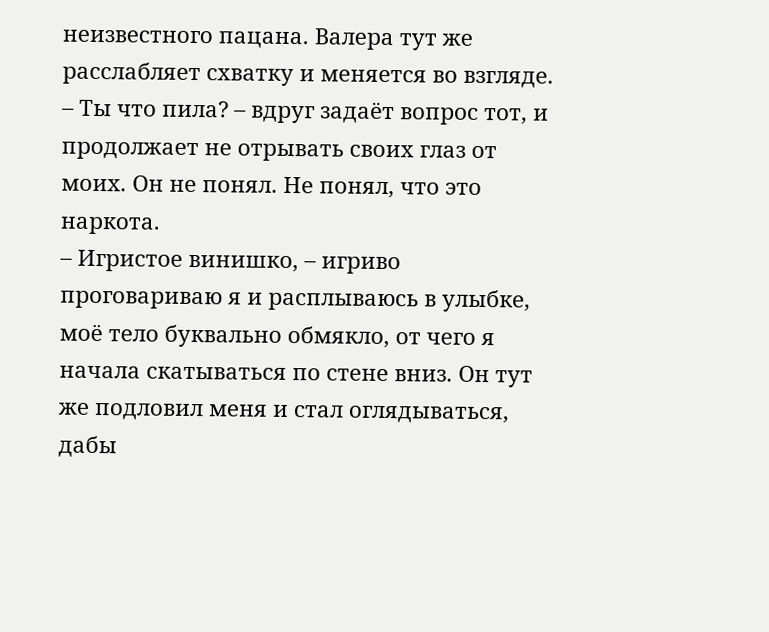неизвестного пацана. Валера тут же расслабляет схватку и меняется во взгляде.
– Ты что пила? – вдруг задаёт вопрос тот, и продолжает не отрывать своих глаз от моих. Он не понял. Не понял, что это наркота.
– Игристое винишко, – игриво проговариваю я и расплываюсь в улыбке, моё тело буквально обмякло, от чего я начала скатываться по стене вниз. Он тут же подловил меня и стал оглядываться, дабы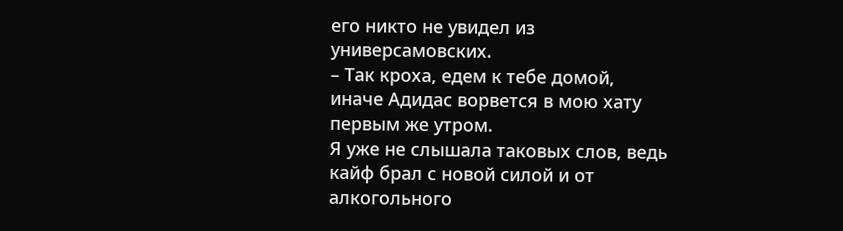его никто не увидел из универсамовских.
– Так кроха, едем к тебе домой, иначе Адидас ворвется в мою хату первым же утром.
Я уже не слышала таковых слов, ведь кайф брал с новой силой и от алкогольного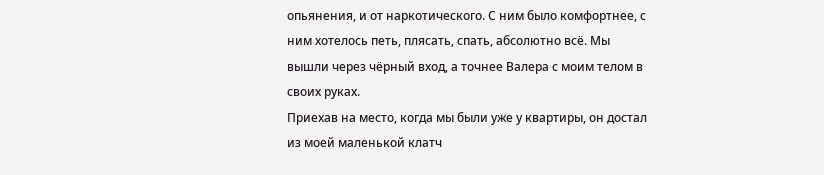опьянения, и от наркотического. С ним было комфортнее, с ним хотелось петь, плясать, спать, абсолютно всё. Мы вышли через чёрный вход, а точнее Валера с моим телом в своих руках.
Приехав на место, когда мы были уже у квартиры, он достал из моей маленькой клатч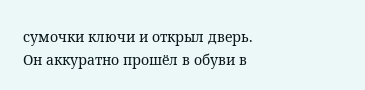сумочки ключи и открыл дверь.
Он аккуратно прошёл в обуви в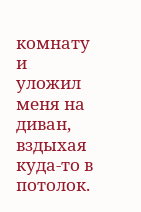комнату и уложил меня на диван, вздыхая куда-то в потолок.